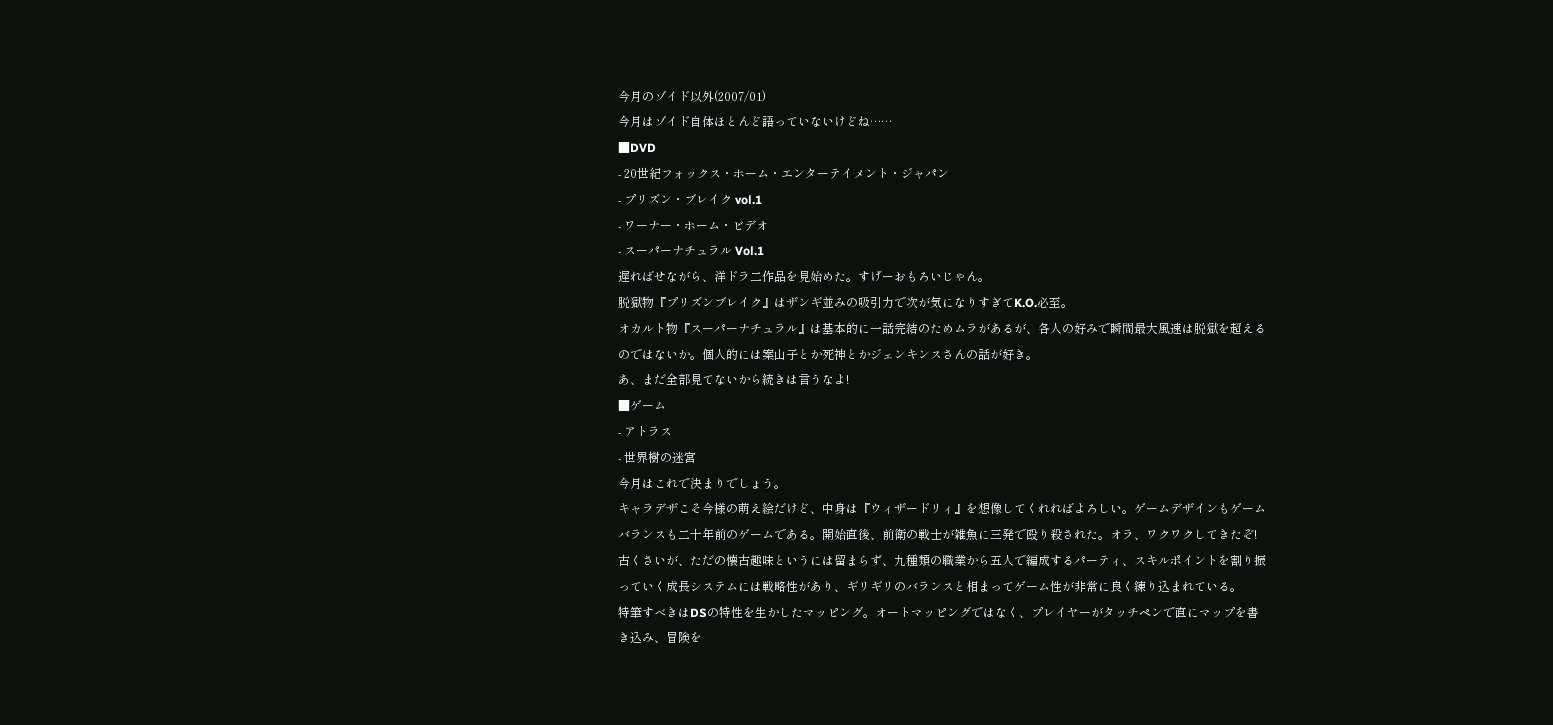今月のゾイド以外(2007/01)
今月はゾイド自体ほとんど語っていないけどね……
■DVD
- 20世紀フォックス・ホーム・エンターテイメント・ジャパン
- プリズン・ブレイク vol.1
- ワーナー・ホーム・ビデオ
- スーパーナチュラル Vol.1
遅ればせながら、洋ドラ二作品を見始めた。すげーおもろいじゃん。
脱獄物『プリズンブレイク』はザンギ並みの吸引力で次が気になりすぎてK.O.必至。
オカルト物『スーパーナチュラル』は基本的に一話完結のためムラがあるが、各人の好みで瞬間最大風速は脱獄を超えるのではないか。個人的には案山子とか死神とかジェンキンスさんの話が好き。
あ、まだ全部見てないから続きは言うなよ!
■ゲーム
- アトラス
- 世界樹の迷宮
今月はこれで決まりでしょう。
キャラデザこそ今様の萌え絵だけど、中身は『ウィザードリィ』を想像してくれればよろしい。ゲームデザインもゲームバランスも二十年前のゲームである。開始直後、前衛の戦士が雑魚に三発で殴り殺された。オラ、ワクワクしてきたぞ!
古くさいが、ただの懐古趣味というには留まらず、九種類の職業から五人で編成するパーティ、スキルポイントを割り振っていく成長システムには戦略性があり、ギリギリのバランスと相まってゲーム性が非常に良く練り込まれている。
特筆すべきはDSの特性を生かしたマッピング。オートマッピングではなく、プレイヤーがタッチペンで直にマップを書き込み、冒険を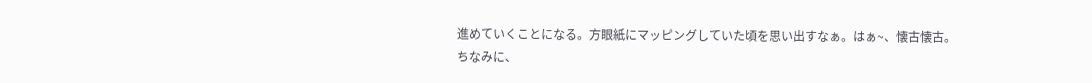進めていくことになる。方眼紙にマッピングしていた頃を思い出すなぁ。はぁ~、懐古懐古。
ちなみに、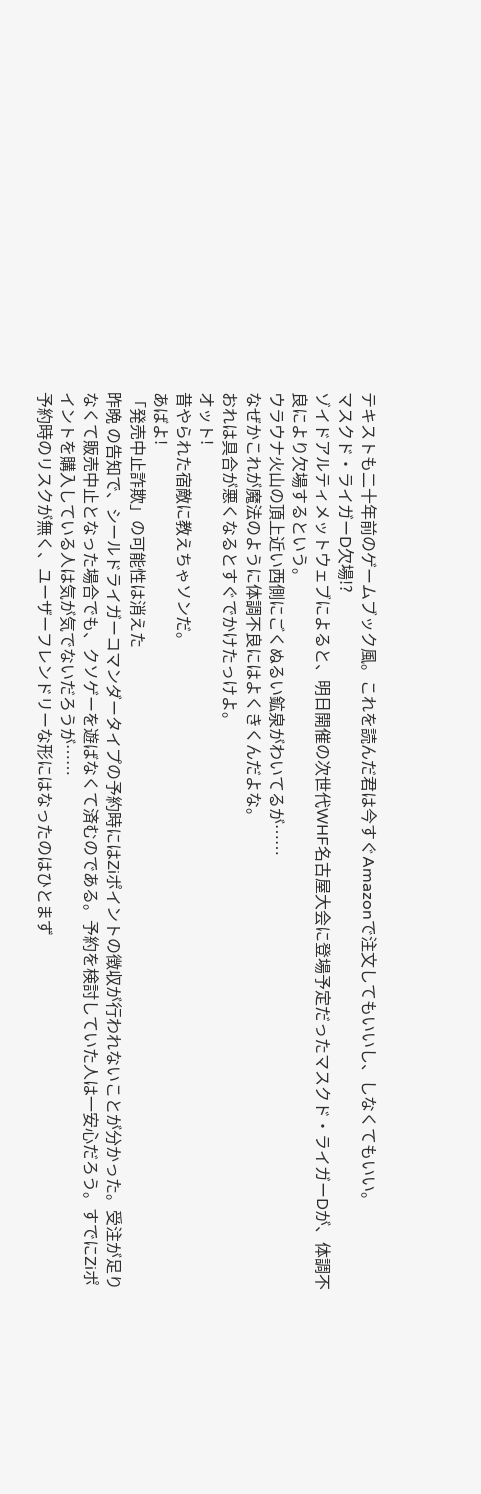テキストも二十年前のゲームブック風。これを読んだ君は今すぐAmazonで注文してもいいし、しなくてもいい。
マスクド・ライガーD欠場!?
ゾイドアルティメットウェブによると、明日開催の次世代WHF名古屋大会に登場予定だったマスクド・ライガーDが、体調不良により欠場するという。
ウラウナ火山の頂上近い西側にごくぬるい鉱泉がわいてるが……
なぜかこれが魔法のように体調不良にはよくきくんだよな。
おれは具合が悪くなるとすぐでかけたっけよ。
オット!
昔やられた宿敵に教えちゃソンだ。
あばよ!
「発売中止詐欺」の可能性は消えた
昨晩 の告知で、シールドライガーコマンダータイプの予約時にはZiポイントの徴収が行われないことが分かった。受注が足りなくて販売中止となった場合でも、クソゲーを遊ばなくて済むのである。予約を検討していた人は一安心だろう。すでにZiポイントを購入している人は気が気でないだろうが……
予約時のリスクが無く、ユーザーフレンドリーな形にはなったのはひとまず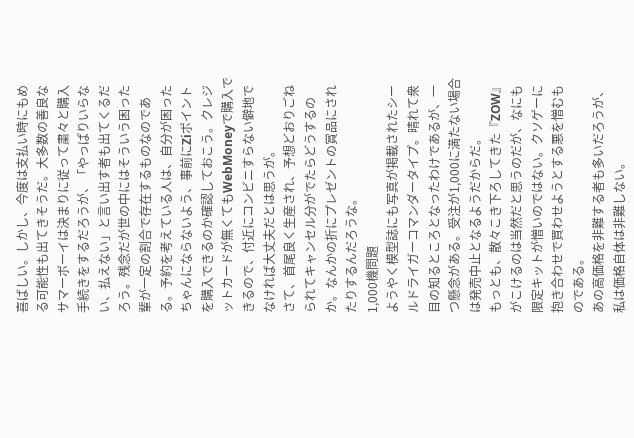喜ばしい。しかし、今度は支払い時にもめる可能性も出てきそうだ。大多数の善良なサマーボーイは決まりに従って粛々と購入手続きをするだろうが、「やっぱりいらない、払えない」と言い出す者も出てくるだろう。残念だが世の中にはそういう困った輩が一定の割合で存在するものなのである。予約を考えている人は、自分が困ったちゃんにならないよう、事前にZiポイントを購入できるのか確認しておこう。クレジットカードが無くてもWebMoneyで購入できるので、付近にコンビニすらない僻地でなければ大丈夫だとは思うが。
さて、首尾良く生産され、予想どおりごねられてキャンセル分がでたらどうするのか。なんかの折にプレゼントの賞品にされたりするんだろうな。
1,000機問題
ようやく模型誌にも写真が掲載されたシールドライガーコマンダータイプ。晴れて衆目の知るところとなったわけであるが、一つ懸念がある。受注が1,000に満たない場合は発売中止となるようだからだ。
もっとも、散々こき下ろしてきた『ZOW』がこけるのは当然だと思うのだが、なにも限定キットが憎いのではない。クソゲーに抱き合わせで買わせようとする悪を憎むものである。
あの高価格を非難する者も多いだろうが、私は価格自体は非難しない。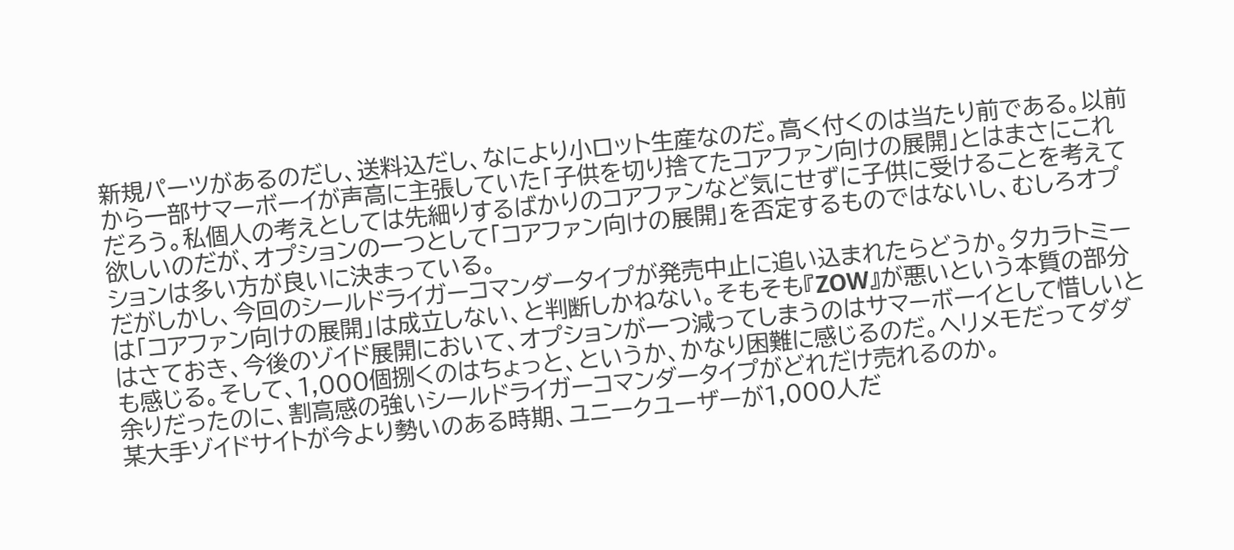新規パーツがあるのだし、送料込だし、なにより小ロット生産なのだ。高く付くのは当たり前である。以前から一部サマーボーイが声高に主張していた「子供を切り捨てたコアファン向けの展開」とはまさにこれだろう。私個人の考えとしては先細りするばかりのコアファンなど気にせずに子供に受けることを考えて欲しいのだが、オプションの一つとして「コアファン向けの展開」を否定するものではないし、むしろオプションは多い方が良いに決まっている。
だがしかし、今回のシールドライガーコマンダータイプが発売中止に追い込まれたらどうか。タカラトミーは「コアファン向けの展開」は成立しない、と判断しかねない。そもそも『ZOW』が悪いという本質の部分はさておき、今後のゾイド展開において、オプションが一つ減ってしまうのはサマーボーイとして惜しいとも感じる。そして、1,000個捌くのはちょっと、というか、かなり困難に感じるのだ。ヘリメモだってダダ余りだったのに、割高感の強いシールドライガーコマンダータイプがどれだけ売れるのか。
某大手ゾイドサイトが今より勢いのある時期、ユニークユーザーが1,000人だ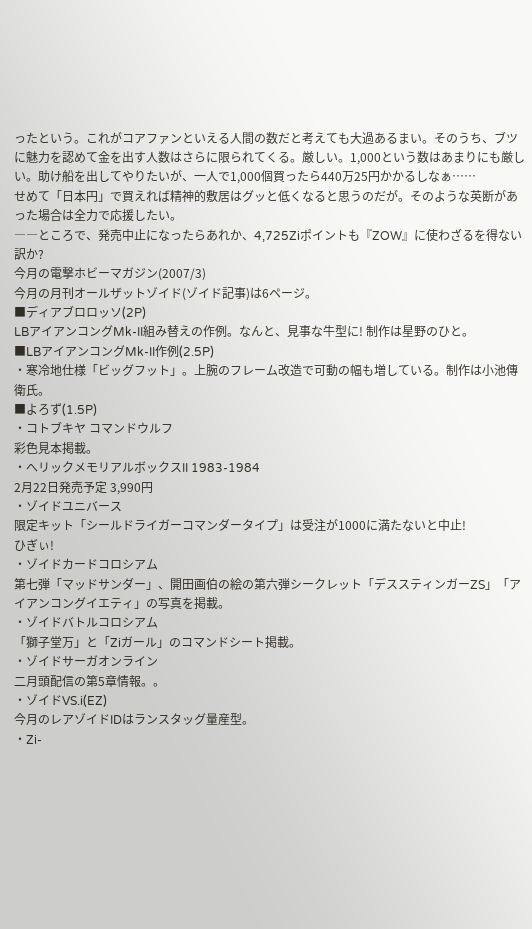ったという。これがコアファンといえる人間の数だと考えても大過あるまい。そのうち、ブツに魅力を認めて金を出す人数はさらに限られてくる。厳しい。1,000という数はあまりにも厳しい。助け船を出してやりたいが、一人で1,000個買ったら440万25円かかるしなぁ……
せめて「日本円」で買えれば精神的敷居はグッと低くなると思うのだが。そのような英断があった場合は全力で応援したい。
――ところで、発売中止になったらあれか、4,725Ziポイントも『ZOW』に使わざるを得ない訳か?
今月の電撃ホビーマガジン(2007/3)
今月の月刊オールザットゾイド(ゾイド記事)は6ページ。
■ディアブロロッソ(2P)
LBアイアンコングMk-II組み替えの作例。なんと、見事な牛型に! 制作は星野のひと。
■LBアイアンコングMk-II作例(2.5P)
・寒冷地仕様「ビッグフット」。上腕のフレーム改造で可動の幅も増している。制作は小池傳衛氏。
■よろず(1.5P)
・コトブキヤ コマンドウルフ
彩色見本掲載。
・へリックメモリアルボックスII 1983-1984
2月22日発売予定 3,990円
・ゾイドユニバース
限定キット「シールドライガーコマンダータイプ」は受注が1000に満たないと中止!
ひぎぃ!
・ゾイドカードコロシアム
第七弾「マッドサンダー」、開田画伯の絵の第六弾シークレット「デススティンガーZS」「アイアンコングイエティ」の写真を掲載。
・ゾイドバトルコロシアム
「獅子堂万」と「Ziガール」のコマンドシート掲載。
・ゾイドサーガオンライン
二月頭配信の第5章情報。。
・ゾイドVS.i(EZ)
今月のレアゾイドIDはランスタッグ量産型。
・Zi-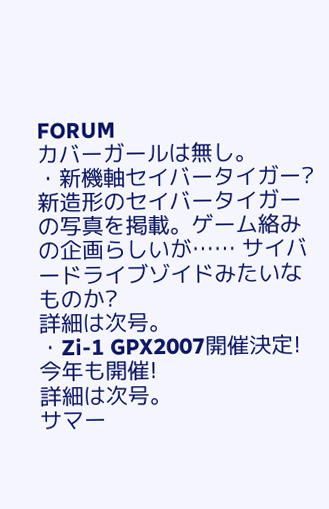FORUM
カバーガールは無し。
・新機軸セイバータイガー?
新造形のセイバータイガーの写真を掲載。ゲーム絡みの企画らしいが…… サイバードライブゾイドみたいなものか?
詳細は次号。
・Zi-1 GPX2007開催決定!
今年も開催!
詳細は次号。
サマー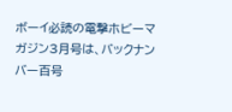ボーイ必読の電撃ホビーマガジン3月号は、バックナンバー百号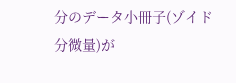分のデータ小冊子(ゾイド分微量)が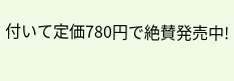付いて定価780円で絶賛発売中!